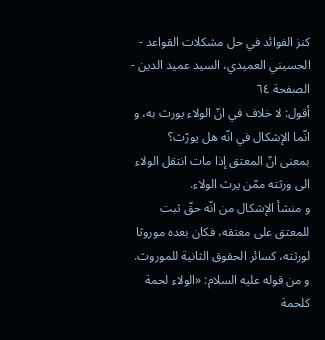كنز الفوائد في حل مشكلات القواعد - الحسيني العميدي، السيد عميد الدين - الصفحة ٦٤
أقول: لا خلاف في انّ الولاء يورث به، و انّما الإشكال في انّه هل يورّث؟
بمعنى انّ المعتق إذا مات انتقل الولاء الى ورثته ممّن يرث الولاء.
و منشأ الإشكال من انّه حقّ ثبت للمعتق على معتقه، فكان بعده موروثا لورثته، كسائر الحقوق الثانية للموروث.
و من قوله عليه السلام: «الولاء لحمة كلحمة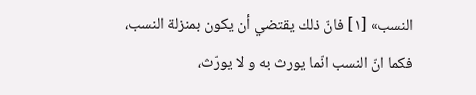النسب» [١] فانّ ذلك يقتضي أن يكون بمنزلة النسب، فكما انّ النسب انّما يورث به و لا يورّث،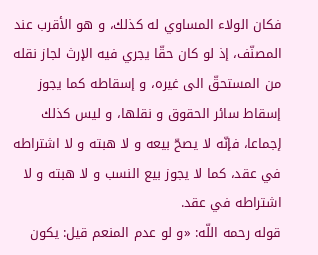فكان الولاء المساوي له كذلك، و هو الأقرب عند المصنّف، إذ لو كان حقّا يجري فيه الإرث لجاز نقله من المستحقّ الى غيره، و إسقاطه كما يجوز إسقاط سائر الحقوق و نقلها، و ليس كذلك إجماعا، فإنّه لا يصحّ بيعه و لا هبته و لا اشتراطه في عقد، كما لا يجوز بيع النسب و لا هبته و لا اشتراطه في عقد.
قوله رحمه اللّه: «و لو عدم المنعم قيل: يكون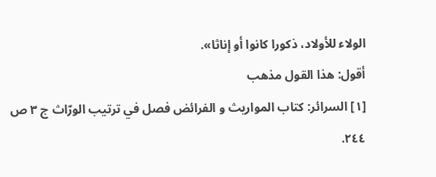الولاء للأولاد، ذكورا كانوا أو إناثا».
أقول: هذا القول مذهب
[١] السرائر: كتاب المواريث و الفرائض فصل في ترتيب الورّاث ج ٣ ص ٢٤٤.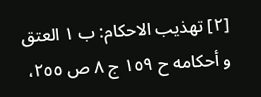[٢] تهذيب الاحكام: ب ١ العتق و أحكامه ح ١٥٩ ج ٨ ص ٢٥٥،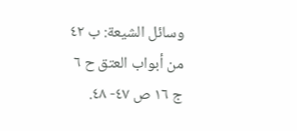وسائل الشيعة: ب ٤٢ من أبواب العتق ح ٦ ج ١٦ ص ٤٧- ٤٨.